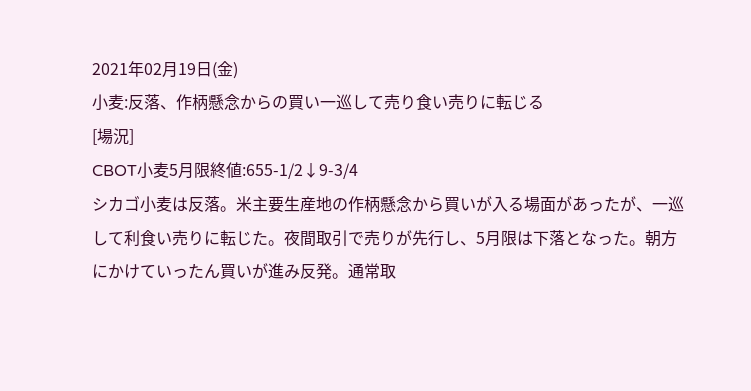2021年02月19日(金)
小麦:反落、作柄懸念からの買い一巡して売り食い売りに転じる
[場況]
CBOT小麦5月限終値:655-1/2↓9-3/4
シカゴ小麦は反落。米主要生産地の作柄懸念から買いが入る場面があったが、一巡して利食い売りに転じた。夜間取引で売りが先行し、5月限は下落となった。朝方にかけていったん買いが進み反発。通常取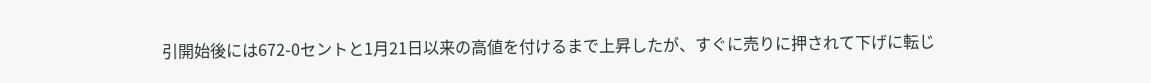引開始後には672-0セントと1月21日以来の高値を付けるまで上昇したが、すぐに売りに押されて下げに転じ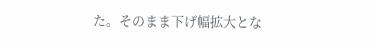た。そのまま下げ幅拡大とな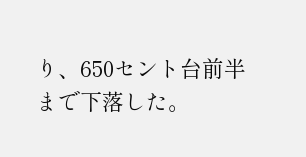り、650セント台前半まで下落した。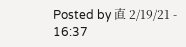Posted by 直 2/19/21 - 16:37